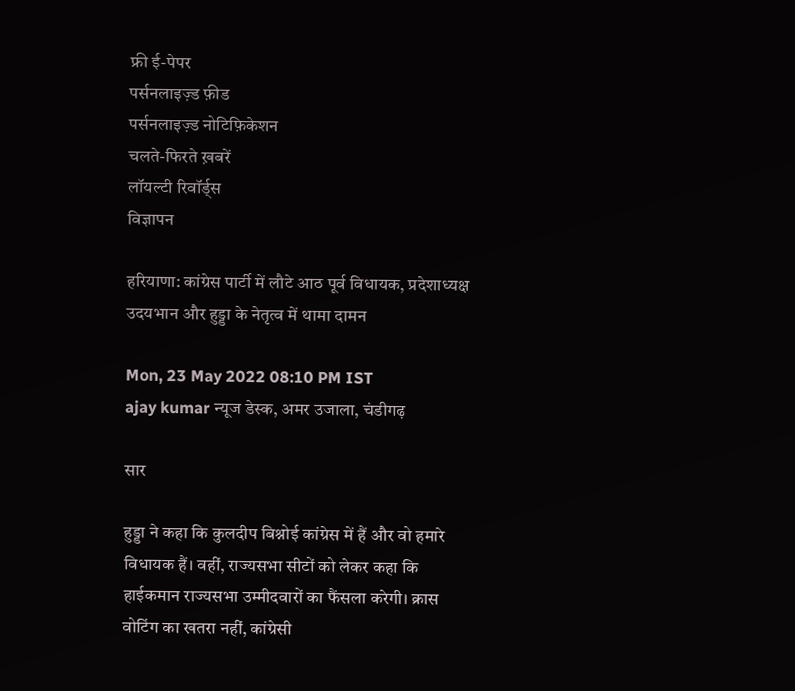फ्री ई-पेपर
पर्सनलाइज़्ड फ़ीड
पर्सनलाइज़्ड नोटिफ़िकेशन
चलते-फिरते ख़बरें
लॉयल्टी रिवॉर्ड्स
विज्ञापन

हरियाणा: कांग्रेस पार्टी में लौटे आठ पूर्व विधायक, प्रदेशाध्यक्ष उदयभान और हुड्डा के नेतृत्व में थामा दामन

Mon, 23 May 2022 08:10 PM IST
ajay kumar न्यूज डेस्क, अमर उजाला, चंडीगढ़

सार

हुड्डा ने कहा कि कुलदीप बिश्नोई कांग्रेस में हैं और वो हमारे विधायक हैं। वहीं, राज्यसभा सीटों को लेकर कहा कि हाईकमान राज्यसभा उम्मीदवारों का फैंसला करेगी। क्रास वोटिंग का खतरा नहीं, कांग्रेसी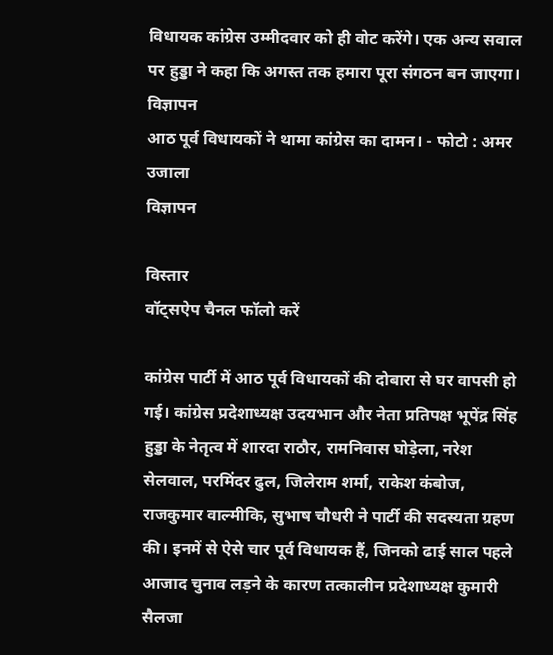विधायक कांग्रेस उम्मीदवार को ही वोट करेंगे। एक अन्य सवाल पर हुड्डा ने कहा कि अगस्त तक हमारा पूरा संगठन बन जाएगा।
विज्ञापन
आठ पूर्व विधायकों ने थामा कांग्रेस का दामन। - फोटो : अमर उजाला
विज्ञापन

विस्तार
वॉट्सऐप चैनल फॉलो करें

कांग्रेस पार्टी में आठ पूर्व विधायकों की दोबारा से घर वापसी हो गई। कांग्रेस प्रदेशाध्यक्ष उदयभान और नेता प्रतिपक्ष भूपेंद्र सिंह हुड्डा के नेतृत्व में शारदा राठौर, रामनिवास घोड़ेला, नरेश सेलवाल, परमिंदर ढुल, जिलेराम शर्मा, राकेश कंबोज, राजकुमार वाल्मीकि, सुभाष चौधरी ने पार्टी की सदस्यता ग्रहण की। इनमें से ऐसे चार पूर्व विधायक हैं, जिनको ढाई साल पहले आजाद चुनाव लड़ने के कारण तत्कालीन प्रदेशाध्यक्ष कुमारी सैलजा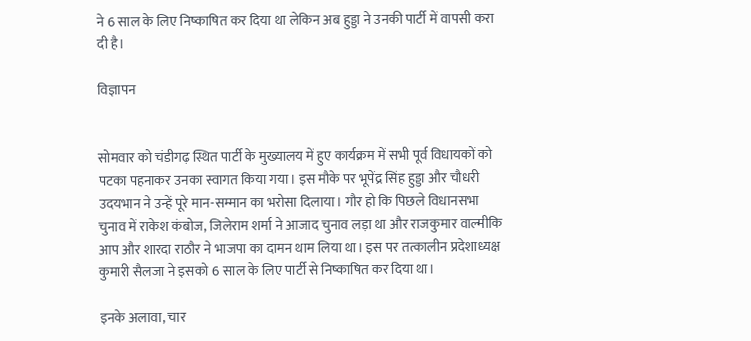ने 6 साल के लिए निष्काषित कर दिया था लेकिन अब हुड्डा ने उनकी पार्टी में वापसी करा दी है।

विज्ञापन


सोमवार को चंडीगढ़ स्थित पार्टी के मुख्यालय में हुए कार्यक्रम में सभी पूर्व विधायकों को पटका पहनाकर उनका स्वागत किया गया। इस मौके पर भूपेंद्र सिंह हुड्डा और चौधरी उदयभान ने उन्हें पूरे मान-सम्मान का भरोसा दिलाया। गौर हो कि पिछले विधानसभा चुनाव में राकेश कंबोज, जिलेराम शर्मा ने आजाद चुनाव लड़ा था और राजकुमार वाल्मीकि आप और शारदा राठौर ने भाजपा का दामन थाम लिया था। इस पर तत्कालीन प्रदेशाध्यक्ष कुमारी सैलजा ने इसको 6 साल के लिए पार्टी से निष्काषित कर दिया था।

इनके अलावा, चार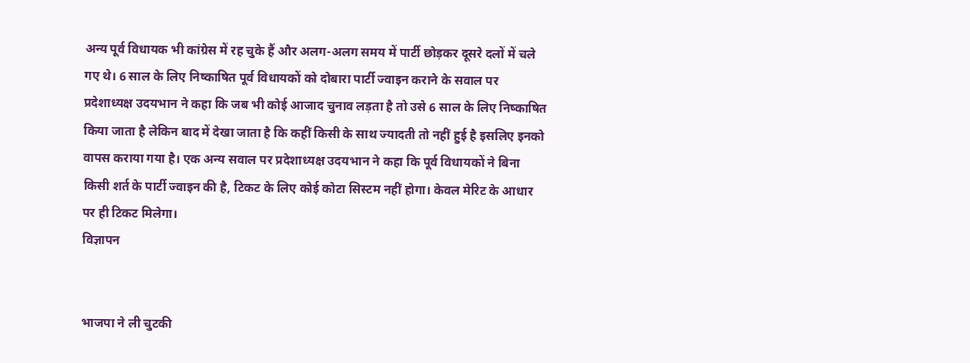अन्य पूर्व विधायक भी कांग्रेस में रह चुके हैं और अलग-अलग समय में पार्टी छोड़कर दूसरे दलों में चले गए थे। 6 साल के लिए निष्काषित पूर्व विधायकों को दोबारा पार्टी ज्वाइन कराने के सवाल पर प्रदेशाध्यक्ष उदयभान ने कहा कि जब भी कोई आजाद चुनाव लड़ता है तो उसे 6 साल के लिए निष्काषित किया जाता है लेकिन बाद में देखा जाता है कि कहीं किसी के साथ ज्यादती तो नहीं हुई है इसलिए इनको वापस कराया गया है। एक अन्य सवाल पर प्रदेशाध्यक्ष उदयभान ने कहा कि पूर्व विधायकों ने बिना किसी शर्त के पार्टी ज्वाइन की है, टिकट के लिए कोई कोटा सिस्टम नहीं होगा। केवल मेरिट के आधार पर ही टिकट मिलेगा।
विज्ञापन


भाजपा ने ली चुटकी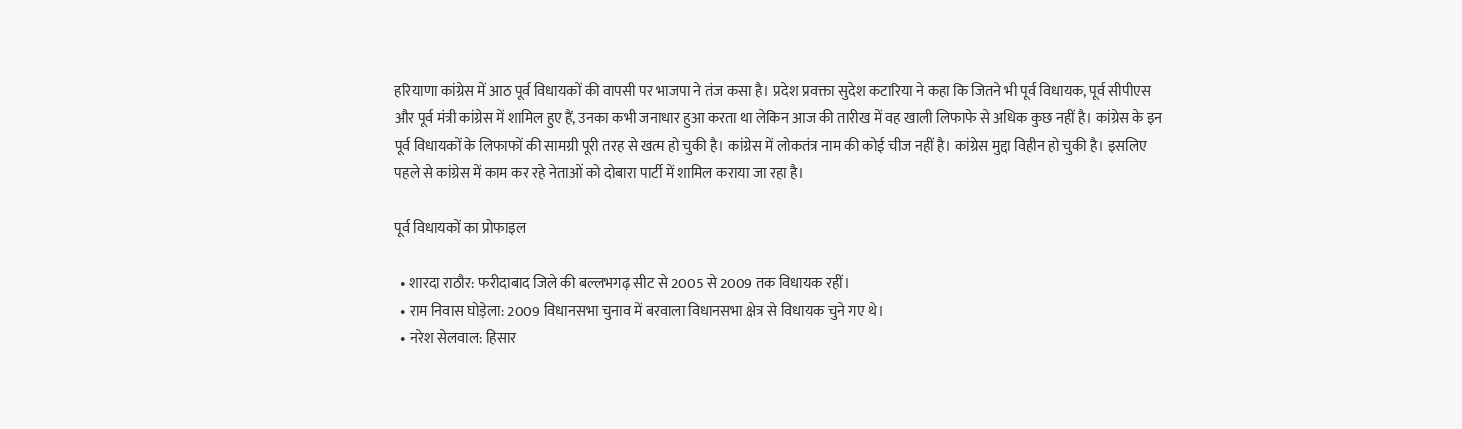हरियाणा कांग्रेस में आठ पूर्व विधायकों की वापसी पर भाजपा ने तंज कसा है। प्रदेश प्रवक्ता सुदेश कटारिया ने कहा कि जितने भी पूर्व विधायक, पूर्व सीपीएस और पूर्व मंत्री कांग्रेस में शामिल हुए हैं, उनका कभी जनाधार हुआ करता था लेकिन आज की तारीख में वह खाली लिफाफे से अधिक कुछ नहीं है। कांग्रेस के इन पूर्व विधायकों के लिफाफों की सामग्री पूरी तरह से खत्म हो चुकी है। कांग्रेस में लोकतंत्र नाम की कोई चीज नहीं है। कांग्रेस मुद्दा विहीन हो चुकी है। इसलिए पहले से कांग्रेस में काम कर रहे नेताओं को दोबारा पार्टी में शामिल कराया जा रहा है।

पूर्व विधायकों का प्रोफाइल

  • शारदा राठौर: फरीदाबाद जिले की बल्लभगढ़ सीट से 2005 से 2009 तक विधायक रहीं।
  • राम निवास घोड़ेला: 2009 विधानसभा चुनाव में बरवाला विधानसभा क्षेत्र से विधायक चुने गए थे।
  • नरेश सेलवाल: हिसार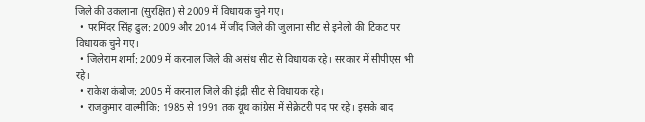जिले की उकलाना (सुरक्षित) से 2009 में विधायक चुने गए।
  • परमिंदर सिंह ढुल: 2009 और 2014 में जींद जिले की जुलाना सीट से इनेलो की टिकट पर विधायक चुने गए।
  • जिलेराम शर्मा: 2009 में करनाल जिले की असंध सीट से विधायक रहे। सरकार में सीपीएस भी रहे।
  • राकेश कंबोज: 2005 में करनाल जिले की इंद्री सीट से विधायक रहे।
  • राजकुमार वाल्मीकि: 1985 से 1991 तक यूथ कांग्रेस में सेक्रेटरी पद पर रहे। इसके बाद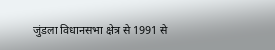जुंडला विधानसभा क्षेत्र से 1991 से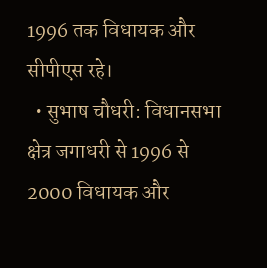1996 तक विधायक और सीपीएस रहे।
  • सुभाष चौधरी: विधानसभा क्षेत्र जगाधरी से 1996 से 2000 विधायक और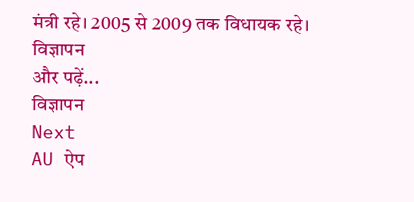मंत्री रहे। 2005 से 2009 तक विधायक रहे।
विज्ञापन
और पढ़ें...
विज्ञापन
Next
AU ऐप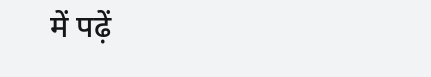में पढ़ें